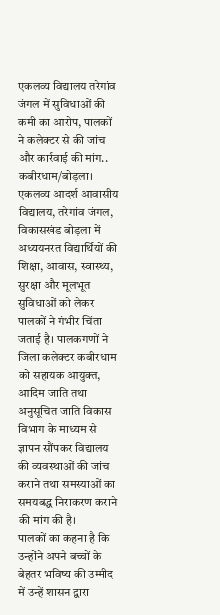एकलव्य विद्यालय तरेगांव जंगल में सुविधाओं की कमी का आरोप, पालकों ने कलेक्टर से की जांच और कार्रवाई की मांग..
कबीरधाम/बोड़ला। एकलव्य आदर्श आवासीय विद्यालय, तरेगांव जंगल, विकासखंड बोड़ला में अध्ययनरत विद्यार्थियों की शिक्षा, आवास, स्वास्थ्य, सुरक्षा और मूलभूत सुविधाओं को लेकर पालकों ने गंभीर चिंता जताई है। पालकगणों ने जिला कलेक्टर कबीरधाम को सहायक आयुक्त, आदिम जाति तथा अनुसूचित जाति विकास विभाग के माध्यम से ज्ञापन सौंपकर विद्यालय की व्यवस्थाओं की जांच कराने तथा समस्याओं का समयबद्ध निराकरण कराने की मांग की है।
पालकों का कहना है कि उन्होंने अपने बच्चों के बेहतर भविष्य की उम्मीद में उन्हें शासन द्वारा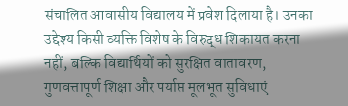संचालित आवासीय विद्यालय में प्रवेश दिलाया है। उनका उद्देश्य किसी व्यक्ति विशेष के विरुद्ध शिकायत करना नहीं, बल्कि विद्यार्थियों को सुरक्षित वातावरण, गुणवत्तापूर्ण शिक्षा और पर्याप्त मूलभूत सुविधाएं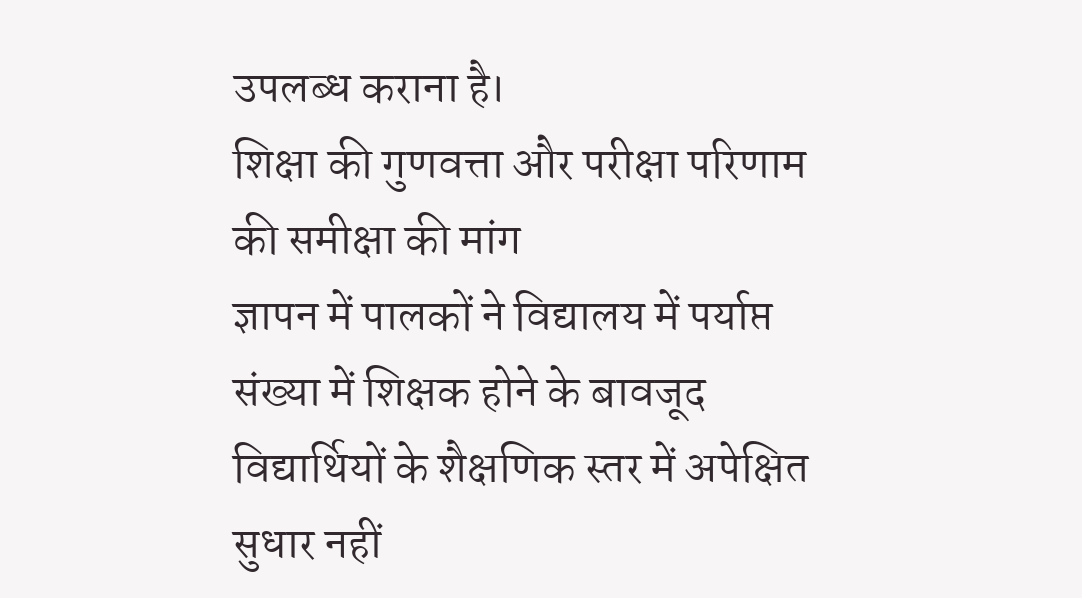उपलब्ध कराना है।
शिक्षा की गुणवत्ता और परीक्षा परिणाम की समीक्षा की मांग
ज्ञापन में पालकों ने विद्यालय में पर्याप्त संख्या में शिक्षक होने के बावजूद विद्यार्थियों के शैक्षणिक स्तर में अपेक्षित सुधार नहीं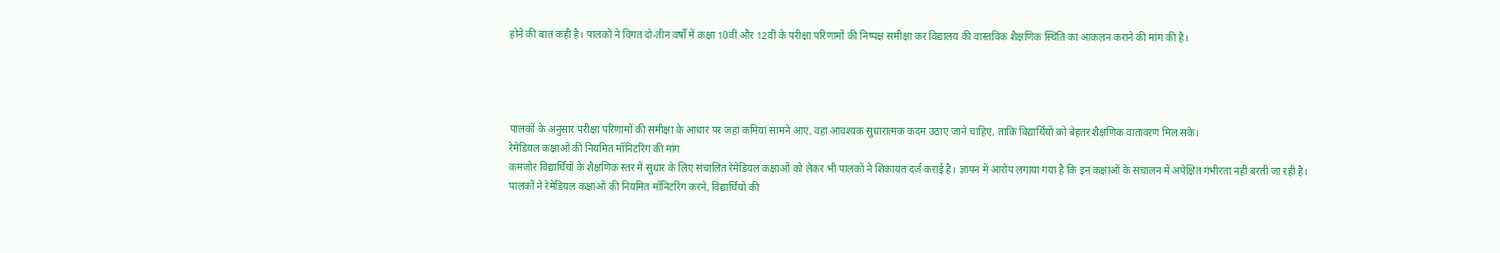होने की बात कही है। पालकों ने विगत दो-तीन वर्षों में कक्षा 10वीं और 12वीं के परीक्षा परिणामों की निष्पक्ष समीक्षा कर विद्यालय की वास्तविक शैक्षणिक स्थिति का आकलन कराने की मांग की है।




पालकों के अनुसार परीक्षा परिणामों की समीक्षा के आधार पर जहां कमियां सामने आएं, वहां आवश्यक सुधारात्मक कदम उठाए जाने चाहिए, ताकि विद्यार्थियों को बेहतर शैक्षणिक वातावरण मिल सके।
रेमेडियल कक्षाओं की नियमित मॉनिटरिंग की मांग
कमजोर विद्यार्थियों के शैक्षणिक स्तर में सुधार के लिए संचालित रेमेडियल कक्षाओं को लेकर भी पालकों ने शिकायत दर्ज कराई है। ज्ञापन में आरोप लगाया गया है कि इन कक्षाओं के संचालन में अपेक्षित गंभीरता नहीं बरती जा रही है।
पालकों ने रेमेडियल कक्षाओं की नियमित मॉनिटरिंग करने, विद्यार्थियों की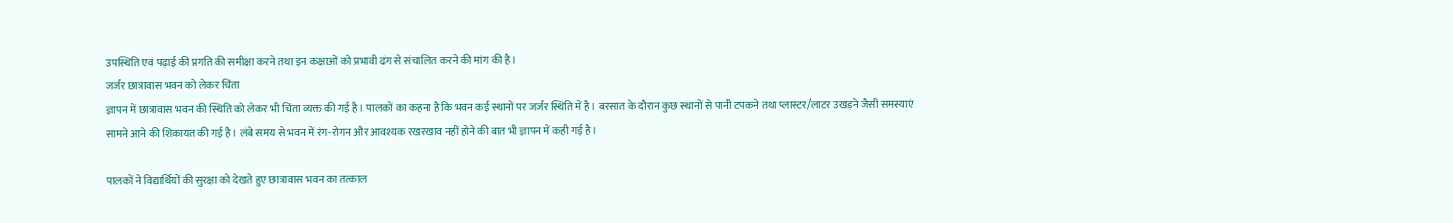उपस्थिति एवं पढ़ाई की प्रगति की समीक्षा करने तथा इन कक्षाओं को प्रभावी ढंग से संचालित करने की मांग की है।
जर्जर छात्रावास भवन को लेकर चिंता
ज्ञापन में छात्रावास भवन की स्थिति को लेकर भी चिंता व्यक्त की गई है। पालकों का कहना है कि भवन कई स्थानों पर जर्जर स्थिति में है। बरसात के दौरान कुछ स्थानों से पानी टपकने तथा प्लास्टर/लाटर उखड़ने जैसी समस्याएं सामने आने की शिकायत की गई है। लंबे समय से भवन में रंग-रोगन और आवश्यक रखरखाव नहीं होने की बात भी ज्ञापन में कही गई है।

पालकों ने विद्यार्थियों की सुरक्षा को देखते हुए छात्रावास भवन का तत्काल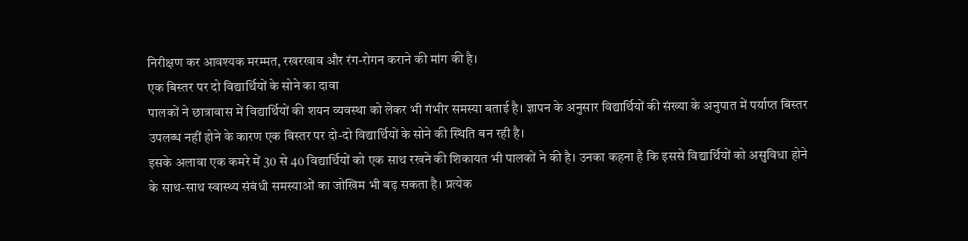निरीक्षण कर आवश्यक मरम्मत, रखरखाव और रंग-रोगन कराने की मांग की है।
एक बिस्तर पर दो विद्यार्थियों के सोने का दावा
पालकों ने छात्रावास में विद्यार्थियों की शयन व्यवस्था को लेकर भी गंभीर समस्या बताई है। ज्ञापन के अनुसार विद्यार्थियों की संख्या के अनुपात में पर्याप्त बिस्तर उपलब्ध नहीं होने के कारण एक बिस्तर पर दो-दो विद्यार्थियों के सोने की स्थिति बन रही है।
इसके अलावा एक कमरे में 30 से 40 विद्यार्थियों को एक साथ रखने की शिकायत भी पालकों ने की है। उनका कहना है कि इससे विद्यार्थियों को असुविधा होने के साथ-साथ स्वास्थ्य संबंधी समस्याओं का जोखिम भी बढ़ सकता है। प्रत्येक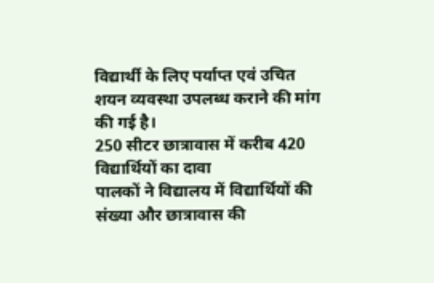विद्यार्थी के लिए पर्याप्त एवं उचित शयन व्यवस्था उपलब्ध कराने की मांग की गई है।
250 सीटर छात्रावास में करीब 420 विद्यार्थियों का दावा
पालकों ने विद्यालय में विद्यार्थियों की संख्या और छात्रावास की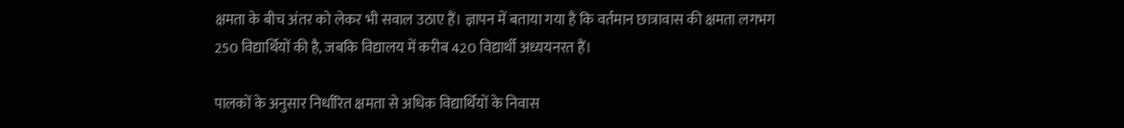क्षमता के बीच अंतर को लेकर भी सवाल उठाए हैं। ज्ञापन में बताया गया है कि वर्तमान छात्रावास की क्षमता लगभग 250 विद्यार्थियों की है, जबकि विद्यालय में करीब 420 विद्यार्थी अध्ययनरत हैं।

पालकों के अनुसार निर्धारित क्षमता से अधिक विद्यार्थियों के निवास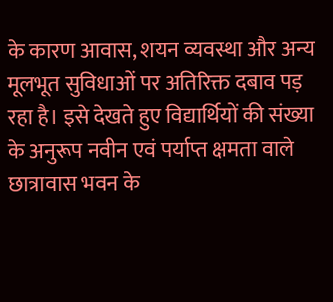के कारण आवास, शयन व्यवस्था और अन्य मूलभूत सुविधाओं पर अतिरिक्त दबाव पड़ रहा है। इसे देखते हुए विद्यार्थियों की संख्या के अनुरूप नवीन एवं पर्याप्त क्षमता वाले छात्रावास भवन के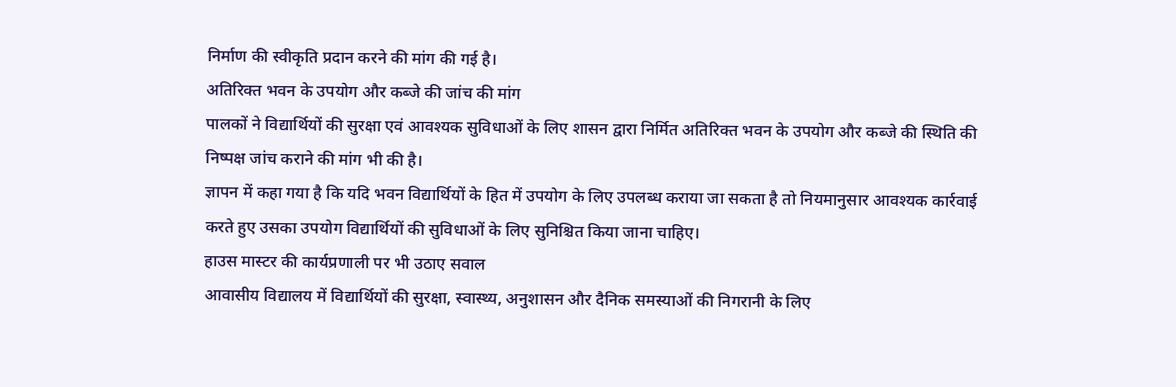निर्माण की स्वीकृति प्रदान करने की मांग की गई है।
अतिरिक्त भवन के उपयोग और कब्जे की जांच की मांग
पालकों ने विद्यार्थियों की सुरक्षा एवं आवश्यक सुविधाओं के लिए शासन द्वारा निर्मित अतिरिक्त भवन के उपयोग और कब्जे की स्थिति की निष्पक्ष जांच कराने की मांग भी की है।
ज्ञापन में कहा गया है कि यदि भवन विद्यार्थियों के हित में उपयोग के लिए उपलब्ध कराया जा सकता है तो नियमानुसार आवश्यक कार्रवाई करते हुए उसका उपयोग विद्यार्थियों की सुविधाओं के लिए सुनिश्चित किया जाना चाहिए।
हाउस मास्टर की कार्यप्रणाली पर भी उठाए सवाल
आवासीय विद्यालय में विद्यार्थियों की सुरक्षा, स्वास्थ्य, अनुशासन और दैनिक समस्याओं की निगरानी के लिए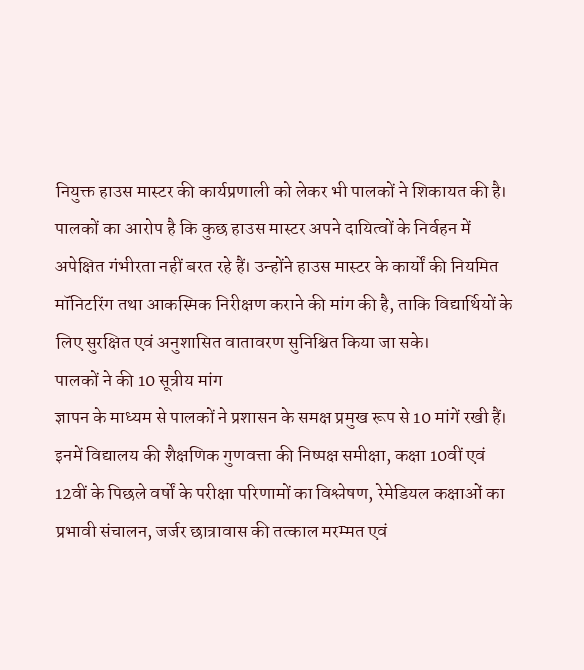नियुक्त हाउस मास्टर की कार्यप्रणाली को लेकर भी पालकों ने शिकायत की है।
पालकों का आरोप है कि कुछ हाउस मास्टर अपने दायित्वों के निर्वहन में अपेक्षित गंभीरता नहीं बरत रहे हैं। उन्होंने हाउस मास्टर के कार्यों की नियमित मॉनिटरिंग तथा आकस्मिक निरीक्षण कराने की मांग की है, ताकि विद्यार्थियों के लिए सुरक्षित एवं अनुशासित वातावरण सुनिश्चित किया जा सके।
पालकों ने की 10 सूत्रीय मांग
ज्ञापन के माध्यम से पालकों ने प्रशासन के समक्ष प्रमुख रूप से 10 मांगें रखी हैं। इनमें विद्यालय की शैक्षणिक गुणवत्ता की निष्पक्ष समीक्षा, कक्षा 10वीं एवं 12वीं के पिछले वर्षों के परीक्षा परिणामों का विश्लेषण, रेमेडियल कक्षाओं का प्रभावी संचालन, जर्जर छात्रावास की तत्काल मरम्मत एवं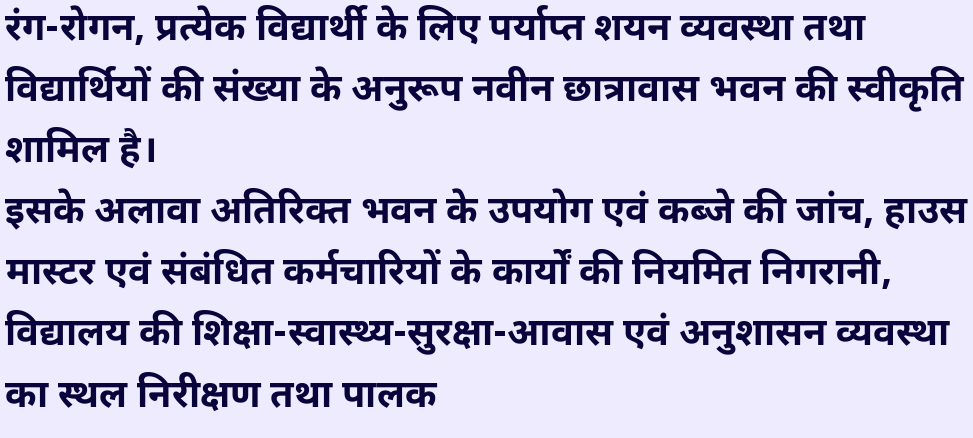रंग-रोगन, प्रत्येक विद्यार्थी के लिए पर्याप्त शयन व्यवस्था तथा विद्यार्थियों की संख्या के अनुरूप नवीन छात्रावास भवन की स्वीकृति शामिल है।
इसके अलावा अतिरिक्त भवन के उपयोग एवं कब्जे की जांच, हाउस मास्टर एवं संबंधित कर्मचारियों के कार्यों की नियमित निगरानी, विद्यालय की शिक्षा-स्वास्थ्य-सुरक्षा-आवास एवं अनुशासन व्यवस्था का स्थल निरीक्षण तथा पालक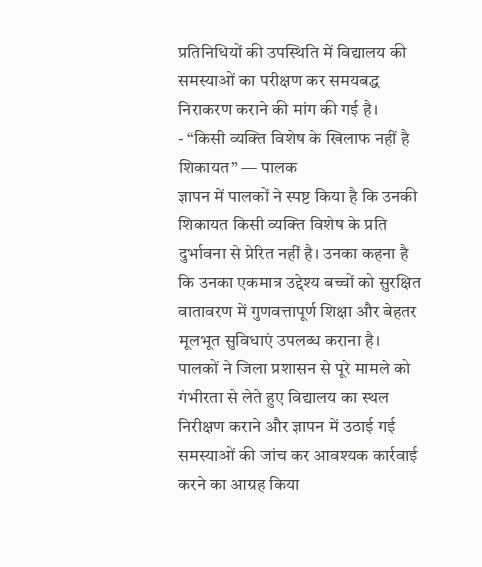प्रतिनिधियों की उपस्थिति में विद्यालय की समस्याओं का परीक्षण कर समयबद्ध निराकरण कराने की मांग की गई है।
- “किसी व्यक्ति विशेष के खिलाफ नहीं है शिकायत” — पालक
ज्ञापन में पालकों ने स्पष्ट किया है कि उनकी शिकायत किसी व्यक्ति विशेष के प्रति दुर्भावना से प्रेरित नहीं है। उनका कहना है कि उनका एकमात्र उद्देश्य बच्चों को सुरक्षित वातावरण में गुणवत्तापूर्ण शिक्षा और बेहतर मूलभूत सुविधाएं उपलब्ध कराना है।
पालकों ने जिला प्रशासन से पूरे मामले को गंभीरता से लेते हुए विद्यालय का स्थल निरीक्षण कराने और ज्ञापन में उठाई गई समस्याओं की जांच कर आवश्यक कार्रवाई करने का आग्रह किया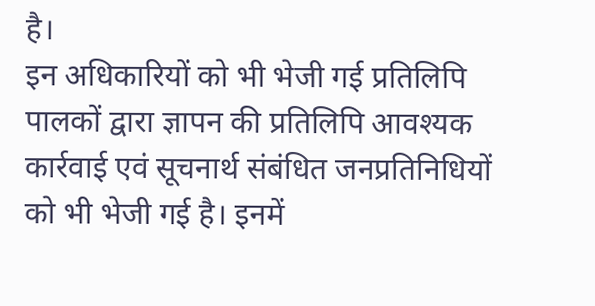है।
इन अधिकारियों को भी भेजी गई प्रतिलिपि
पालकों द्वारा ज्ञापन की प्रतिलिपि आवश्यक कार्रवाई एवं सूचनार्थ संबंधित जनप्रतिनिधियों को भी भेजी गई है। इनमें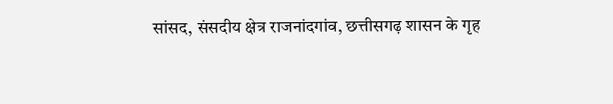सांसद, संसदीय क्षेत्र राजनांदगांव, छत्तीसगढ़ शासन के गृह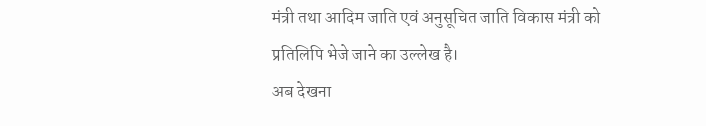मंत्री तथा आदिम जाति एवं अनुसूचित जाति विकास मंत्री को प्रतिलिपि भेजे जाने का उल्लेख है।
अब देखना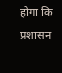होगा कि प्रशासन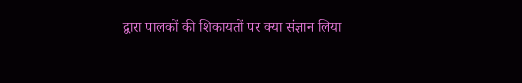द्वारा पालकों की शिकायतों पर क्या संज्ञान लिया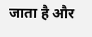जाता है और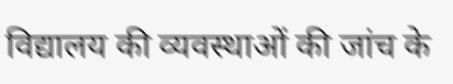विद्यालय की व्यवस्थाओं की जांच के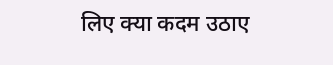लिए क्या कदम उठाए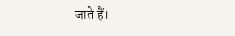जाते हैं।